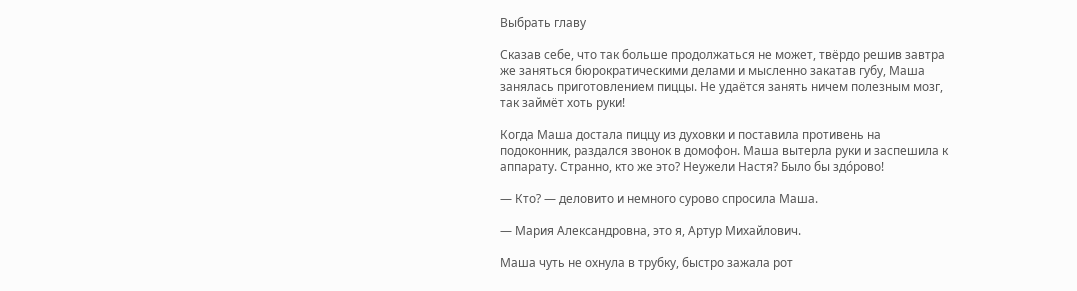Выбрать главу

Сказав себе, что так больше продолжаться не может, твёрдо решив завтра же заняться бюрократическими делами и мысленно закатав губу, Маша занялась приготовлением пиццы. Не удаётся занять ничем полезным мозг, так займёт хоть руки!

Когда Маша достала пиццу из духовки и поставила противень на подоконник, раздался звонок в домофон. Маша вытерла руки и заспешила к аппарату. Странно, кто же это? Неужели Настя? Было бы здо́рово!

— Кто? — деловито и немного сурово спросила Маша.

— Мария Александровна, это я, Артур Михайлович.

Маша чуть не охнула в трубку, быстро зажала рот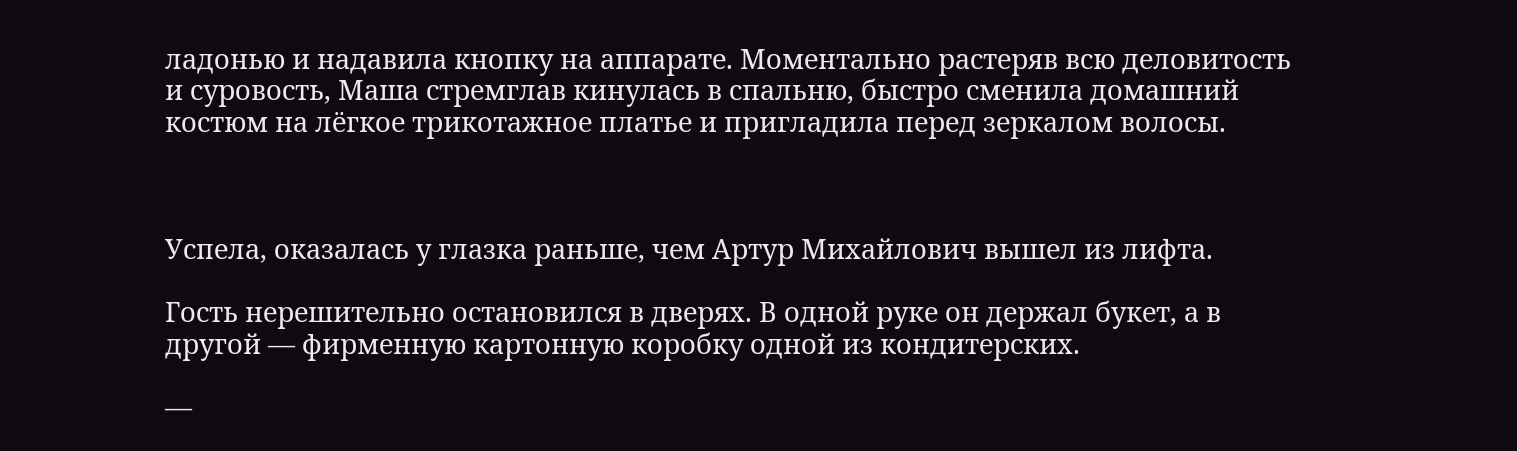ладонью и надавила кнопку на аппарате. Моментально растеряв всю деловитость и суровость, Маша стремглав кинулась в спальню, быстро сменила домашний костюм на лёгкое трикотажное платье и пригладила перед зеркалом волосы.



Успела, оказалась у глазка раньше, чем Артур Михайлович вышел из лифта.

Гость нерешительно остановился в дверях. В одной руке он держал букет, а в другой — фирменную картонную коробку одной из кондитерских.

—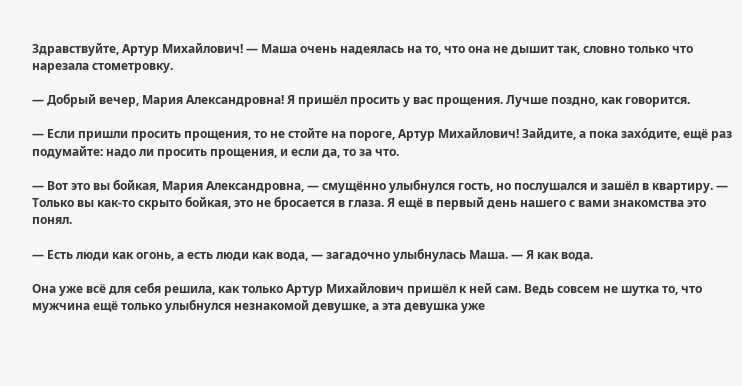Здравствуйте, Артур Михайлович! — Маша очень надеялась на то, что она не дышит так, словно только что нарезала стометровку.

— Добрый вечер, Мария Александровна! Я пришёл просить у вас прощения. Лучше поздно, как говорится.

— Если пришли просить прощения, то не стойте на пороге, Артур Михайлович! Зайдите, а пока захо́дите, ещё раз подумайте: надо ли просить прощения, и если да, то за что.

— Вот это вы бойкая, Мария Александровна, — смущённо улыбнулся гость, но послушался и зашёл в квартиру. — Только вы как-то скрыто бойкая, это не бросается в глаза. Я ещё в первый день нашего с вами знакомства это понял.

— Есть люди как огонь, а есть люди как вода, — загадочно улыбнулась Маша. — Я как вода.

Она уже всё для себя решила, как только Артур Михайлович пришёл к ней сам. Ведь совсем не шутка то, что мужчина ещё только улыбнулся незнакомой девушке, а эта девушка уже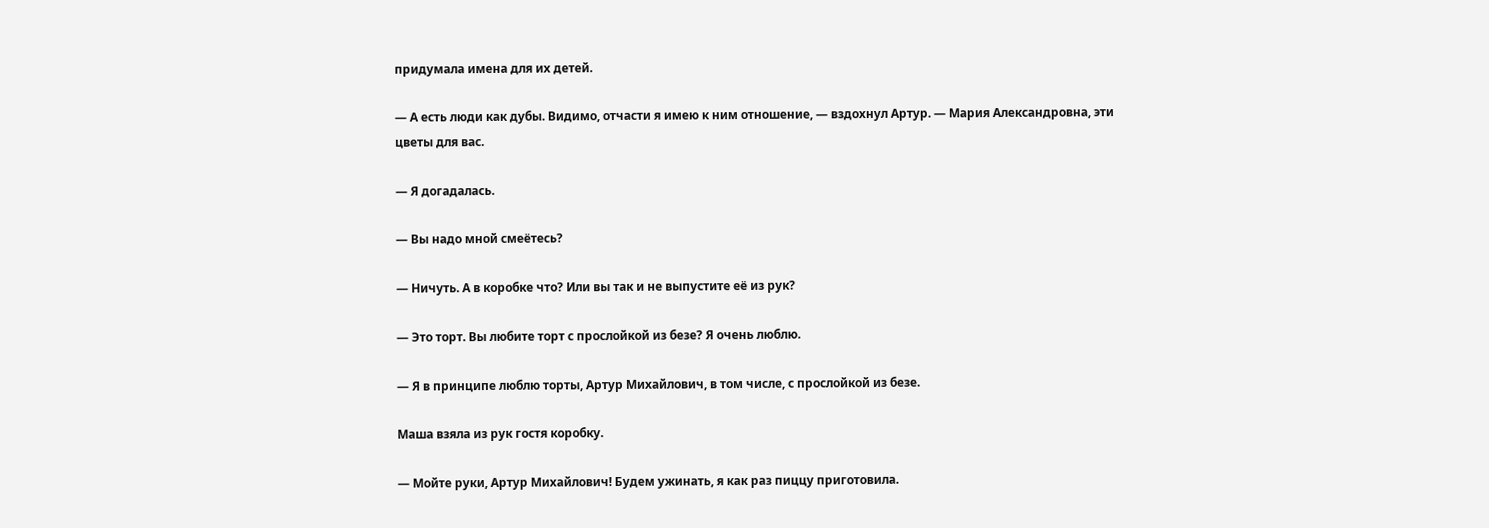придумала имена для их детей.

— А есть люди как дубы. Видимо, отчасти я имею к ним отношение, — вздохнул Артур. — Мария Александровна, эти цветы для вас.

— Я догадалась.

— Вы надо мной смеётесь?

— Ничуть. А в коробке что? Или вы так и не выпустите её из рук?

— Это торт. Вы любите торт с прослойкой из безе? Я очень люблю.

— Я в принципе люблю торты, Артур Михайлович, в том числе, с прослойкой из безе.

Маша взяла из рук гостя коробку.

— Мойте руки, Артур Михайлович! Будем ужинать, я как раз пиццу приготовила.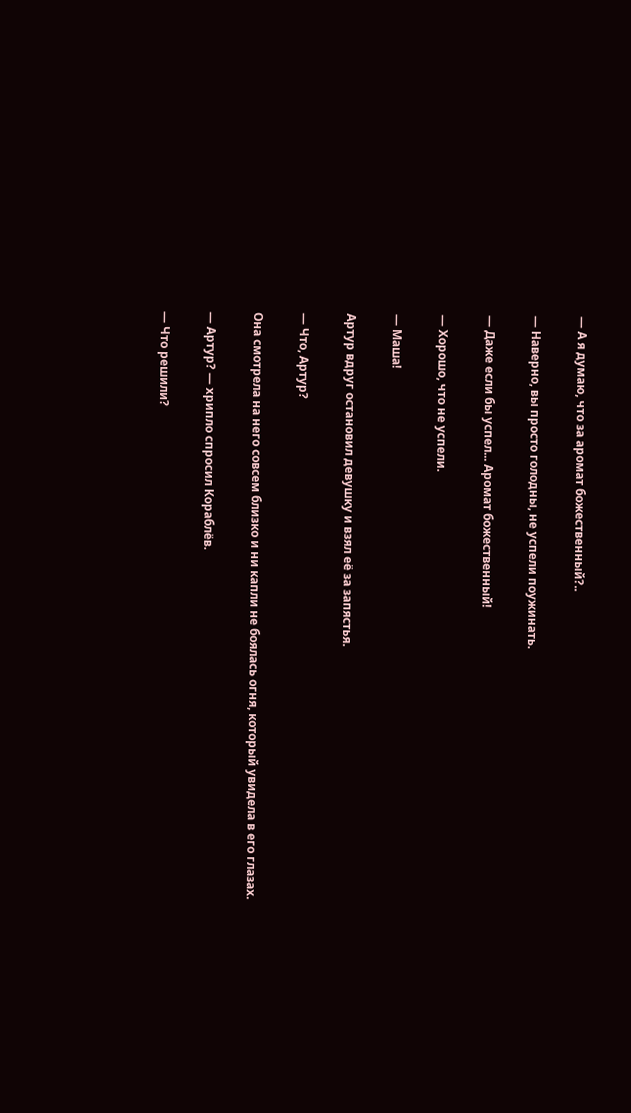— А я думаю, что за аромат божественный?..

— Наверно, вы просто голодны, не успели поужинать.

— Даже если бы успел... Аромат божественный!

— Хорошо, что не успели.

— Маша!

Артур вдруг остановил девушку и взял её за запястья.

— Что, Артур?

Она смотрела на него совсем близко и ни капли не боялась огня, который увидела в его глазах.

— Артур? — хрипло спросил Кораблёв.

— Что решили?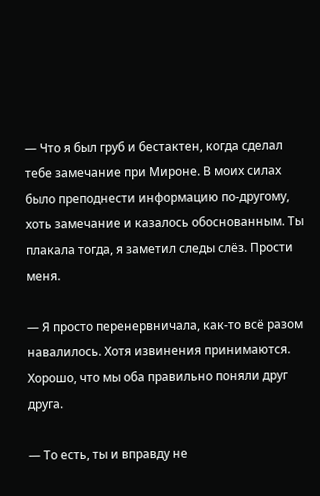— Что я был груб и бестактен, когда сделал тебе замечание при Мироне. В моих силах было преподнести информацию по-другому, хоть замечание и казалось обоснованным. Ты плакала тогда, я заметил следы слёз. Прости меня.

— Я просто перенервничала, как-то всё разом навалилось. Хотя извинения принимаются. Хорошо, что мы оба правильно поняли друг друга.

— То есть, ты и вправду не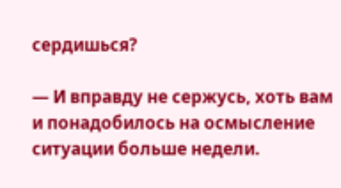сердишься?

— И вправду не сержусь, хоть вам и понадобилось на осмысление ситуации больше недели.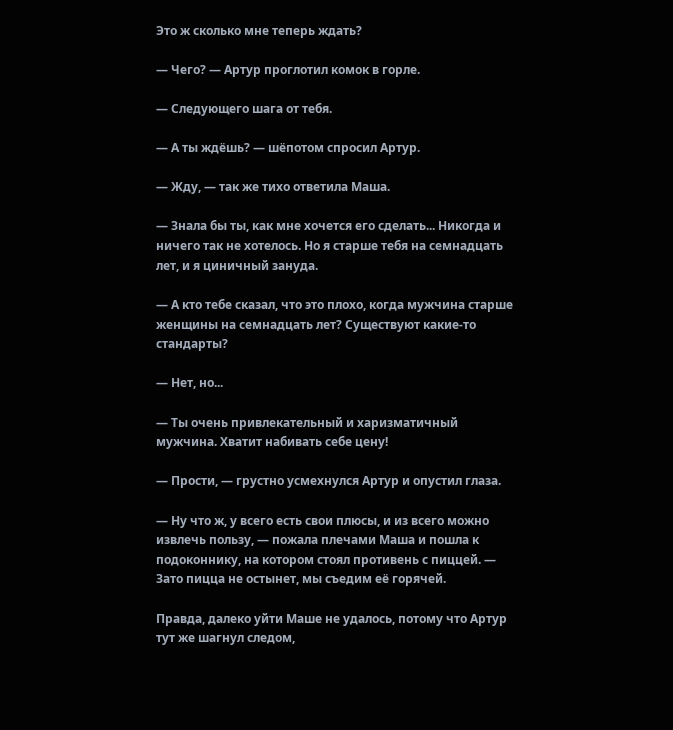Это ж сколько мне теперь ждать?

— Чего? — Артур проглотил комок в горле.

— Следующего шага от тебя.

— А ты ждёшь? — шёпотом спросил Артур.

— Жду, — так же тихо ответила Маша.

— Знала бы ты, как мне хочется его сделать... Никогда и ничего так не хотелось. Но я старше тебя на семнадцать лет, и я циничный зануда.

— А кто тебе сказал, что это плохо, когда мужчина старше женщины на семнадцать лет? Существуют какие-то стандарты?

— Нет, но...

— Ты очень привлекательный и харизматичный мужчина. Хватит набивать себе цену!

— Прости, — грустно усмехнулся Артур и опустил глаза.

— Ну что ж, у всего есть свои плюсы, и из всего можно извлечь пользу, — пожала плечами Маша и пошла к подоконнику, на котором стоял противень с пиццей. — Зато пицца не остынет, мы съедим её горячей.

Правда, далеко уйти Маше не удалось, потому что Артур тут же шагнул следом,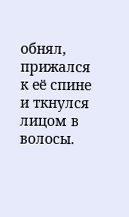обнял, прижался к её спине и ткнулся лицом в волосы.